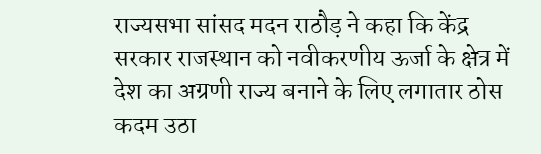राज्यसभा सांसद मदन राठौड़ ने कहा कि केंद्र सरकार राजस्थान को नवीकरणीय ऊर्जा के क्षेत्र में देश का अग्रणी राज्य बनाने के लिए लगातार ठोस कदम उठा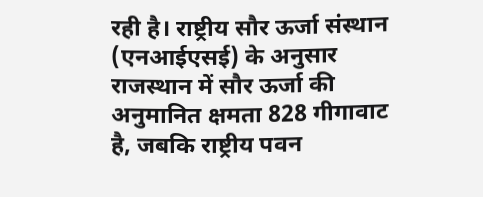रही है। राष्ट्रीय सौर ऊर्जा संस्थान (एनआईएसई) के अनुसार राजस्थान में सौर ऊर्जा की अनुमानित क्षमता 828 गीगावाट है, जबकि राष्ट्रीय पवन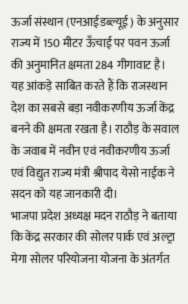ऊर्जा संस्थान (एनआईडब्ल्यूई ) के अनुसार राज्य में 150 मीटर ऊँचाई पर पवन ऊर्जा की अनुमानित क्षमता 284 गीगावाट है। यह आंकड़े साबित करते हैं कि राजस्थान देश का सबसे बड़ा नवीकरणीय ऊर्जा केंद्र बनने की क्षमता रखता है। राठौड़ के सवाल के जवाब में नवीन एवं नवीकरणीय ऊर्जा एवं विद्युत राज्य मंत्री श्रीपाद येसो नाईक ने सदन को यह जानकारी दी।
भाजपा प्रदेश अध्यक्ष मदन राठौड़ ने बताया कि केंद्र सरकार की सोलर पार्क एवं अल्ट्रा मेगा सोलर परियोजना योजना के अंतर्गत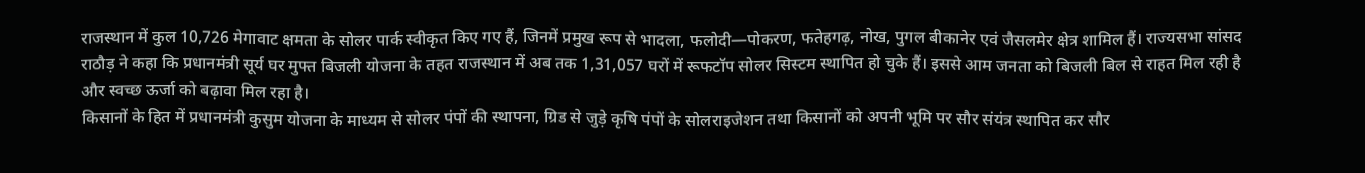राजस्थान में कुल 10,726 मेगावाट क्षमता के सोलर पार्क स्वीकृत किए गए हैं, जिनमें प्रमुख रूप से भादला, फलोदी—पोकरण, फतेहगढ़, नोख, पुगल बीकानेर एवं जैसलमेर क्षेत्र शामिल हैं। राज्यसभा सांसद राठौड़ ने कहा कि प्रधानमंत्री सूर्य घर मुफ्त बिजली योजना के तहत राजस्थान में अब तक 1,31,057 घरों में रूफटॉप सोलर सिस्टम स्थापित हो चुके हैं। इससे आम जनता को बिजली बिल से राहत मिल रही है और स्वच्छ ऊर्जा को बढ़ावा मिल रहा है।
किसानों के हित में प्रधानमंत्री कुसुम योजना के माध्यम से सोलर पंपों की स्थापना, ग्रिड से जुड़े कृषि पंपों के सोलराइजेशन तथा किसानों को अपनी भूमि पर सौर संयंत्र स्थापित कर सौर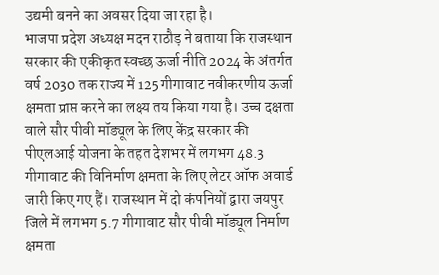उद्यमी बनने का अवसर दिया जा रहा है।
भाजपा प्रदेश अध्यक्ष मदन राठौड़ ने बताया कि राजस्थान सरकार की एकीकृत स्वच्छ ऊर्जा नीति 2024 के अंतर्गत वर्ष 2030 तक राज्य में 125 गीगावाट नवीकरणीय ऊर्जा क्षमता प्राप्त करने का लक्ष्य तय किया गया है। उच्च दक्षता वाले सौर पीवी मॉड्यूल के लिए केंद्र सरकार की पीएलआई योजना के तहत देशभर में लगभग 48.3 गीगावाट की विनिर्माण क्षमता के लिए लेटर ऑफ अवार्ड जारी किए गए हैं। राजस्थान में दो कंपनियों द्वारा जयपुर जिले में लगभग 5.7 गीगावाट सौर पीवी मॉड्यूल निर्माण क्षमता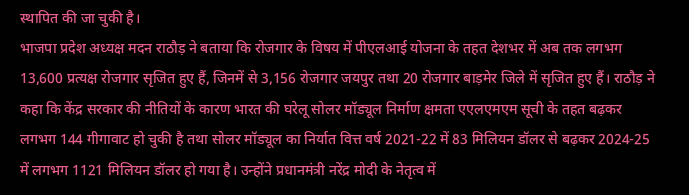स्थापित की जा चुकी है।
भाजपा प्रदेश अध्यक्ष मदन राठौड़ ने बताया कि रोजगार के विषय में पीएलआई योजना के तहत देशभर में अब तक लगभग 13,600 प्रत्यक्ष रोजगार सृजित हुए हैं, जिनमें से 3,156 रोजगार जयपुर तथा 20 रोजगार बाड़मेर जिले में सृजित हुए हैं। राठौड़ ने कहा कि केंद्र सरकार की नीतियों के कारण भारत की घरेलू सोलर मॉड्यूल निर्माण क्षमता एएलएमएम सूची के तहत बढ़कर लगभग 144 गीगावाट हो चुकी है तथा सोलर मॉड्यूल का निर्यात वित्त वर्ष 2021-22 में 83 मिलियन डॉलर से बढ़कर 2024-25 में लगभग 1121 मिलियन डॉलर हो गया है। उन्होंने प्रधानमंत्री नरेंद्र मोदी के नेतृत्व में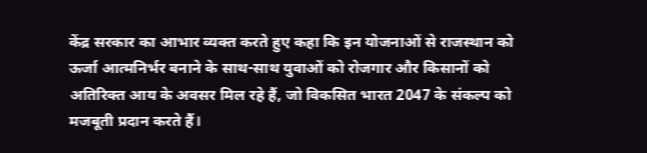केंद्र सरकार का आभार व्यक्त करते हुए कहा कि इन योजनाओं से राजस्थान को ऊर्जा आत्मनिर्भर बनाने के साथ-साथ युवाओं को रोजगार और किसानों को अतिरिक्त आय के अवसर मिल रहे हैं, जो विकसित भारत 2047 के संकल्प को मजबूती प्रदान करते हैं।